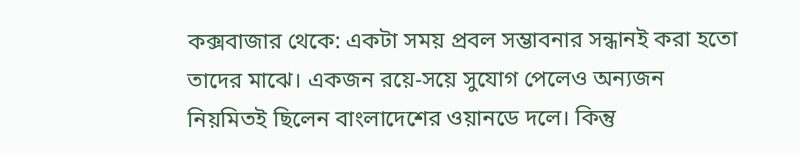কক্সবাজার থেকে: একটা সময় প্রবল সম্ভাবনার সন্ধানই করা হতো তাদের মাঝে। একজন রয়ে-সয়ে সুযোগ পেলেও অন্যজন নিয়মিতই ছিলেন বাংলাদেশের ওয়ানডে দলে। কিন্তু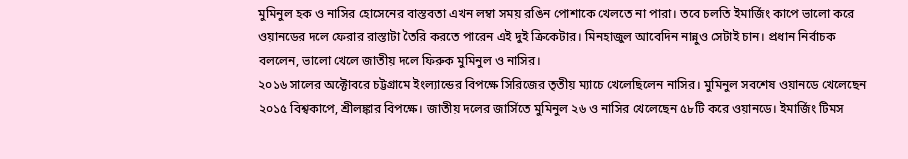মুমিনুল হক ও নাসির হোসেনের বাস্তবতা এখন লম্বা সময় রঙিন পোশাকে খেলতে না পারা। তবে চলতি ইমার্জিং কাপে ভালো করে ওয়ানডের দলে ফেরার রাস্তাটা তৈরি করতে পারেন এই দুই ক্রিকেটার। মিনহাজুল আবেদিন নান্নুও সেটাই চান। প্রধান নির্বাচক বললেন, ভালো খেলে জাতীয় দলে ফিরুক মুমিনুল ও নাসির।
২০১৬ সালের অক্টোবরে চট্টগ্রামে ইংল্যান্ডের বিপক্ষে সিরিজের তৃতীয় ম্যাচে খেলেছিলেন নাসির। মুমিনুল সবশেষ ওয়ানডে খেলেছেন ২০১৫ বিশ্বকাপে, শ্রীলঙ্কার বিপক্ষে। জাতীয় দলের জার্সিতে মুমিনুল ২৬ ও নাসির খেলেছেন ৫৮টি করে ওয়ানডে। ইমার্জিং টিমস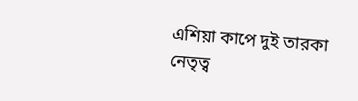এশিয়া কাপে দুই তারকা নেতৃত্ব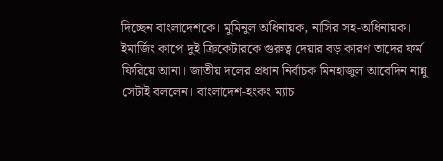দিচ্ছেন বাংলাদেশকে। মুমিনুল অধিনায়ক, নাসির সহ-অধিনায়ক।
ইমার্জিং কাপে দুই ক্রিকেটারকে গুরুত্ব দেয়ার বড় কারণ তাদের ফর্ম ফিরিয়ে আনা। জাতীয় দলের প্রধান নির্বাচক মিনহাজুল আবেদিন নান্নু সেটাই বললেন। বাংলাদেশ-হংকং ম্যাচ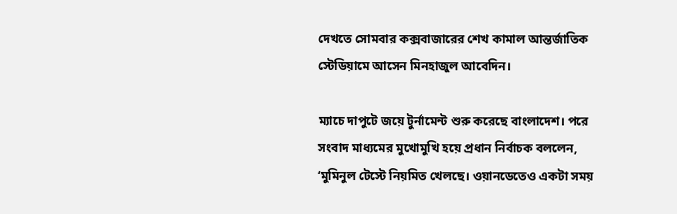দেখতে সোমবার কক্সবাজারের শেখ কামাল আন্তর্জাতিক স্টেডিয়ামে আসেন মিনহাজুল আবেদিন।

ম্যাচে দাপুটে জয়ে টুর্নামেন্ট শুরু করেছে বাংলাদেশ। পরে সংবাদ মাধ্যমের মুখোমুখি হয়ে প্রধান নির্বাচক বললেন, ‘মুমিনুল টেস্টে নিয়মিত খেলছে। ওয়ানডেতেও একটা সময়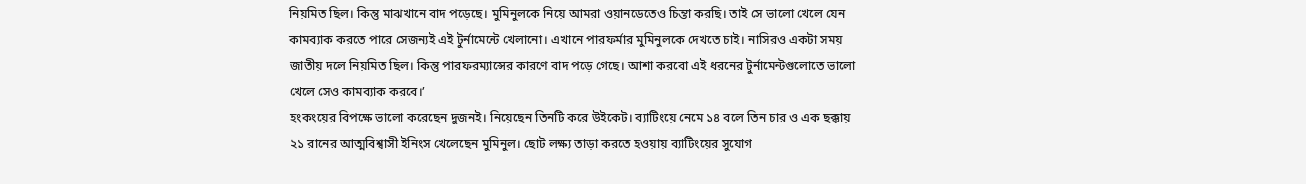নিয়মিত ছিল। কিন্তু মাঝখানে বাদ পড়েছে। মুমিনুলকে নিয়ে আমরা ওয়ানডেতেও চিন্তা করছি। তাই সে ভালো খেলে যেন কামব্যাক করতে পারে সেজন্যই এই টুর্নামেন্টে খেলানো। এখানে পারফর্মার মুমিনুলকে দেখতে চাই। নাসিরও একটা সময় জাতীয় দলে নিয়মিত ছিল। কিন্তু পারফরম্যান্সের কারণে বাদ পড়ে গেছে। আশা করবো এই ধরনের টুর্নামেন্টগুলোতে ভালো খেলে সেও কামব্যাক করবে।’
হংকংয়ের বিপক্ষে ভালো করেছেন দুজনই। নিয়েছেন তিনটি করে উইকেট। ব্যাটিংয়ে নেমে ১৪ বলে তিন চার ও এক ছক্কায় ২১ রানের আত্মবিশ্বাসী ইনিংস খেলেছেন মুমিনুল। ছোট লক্ষ্য তাড়া করতে হওয়ায় ব্যাটিংয়ের সুযোগ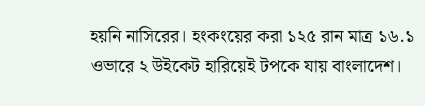হয়নি নাসিরের। হংকংয়ের করা ১২৫ রান মাত্র ১৬.১ ওভারে ২ উইকেট হারিয়েই টপকে যায় বাংলাদেশ।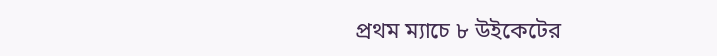প্রথম ম্যাচে ৮ উইকেটের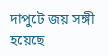দাপুটে জয় সঙ্গী হয়েছে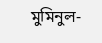মুমিনুল-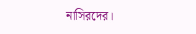নাসিরদের।